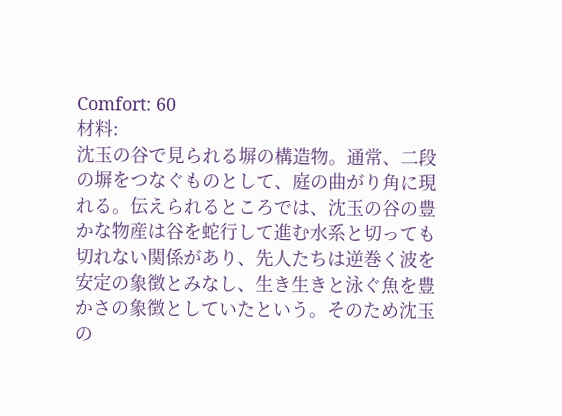Comfort: 60
材料:
沈玉の谷で見られる塀の構造物。通常、二段の塀をつなぐものとして、庭の曲がり角に現れる。伝えられるところでは、沈玉の谷の豊かな物産は谷を蛇行して進む水系と切っても切れない関係があり、先人たちは逆巻く波を安定の象徴とみなし、生き生きと泳ぐ魚を豊かさの象徴としていたという。そのため沈玉の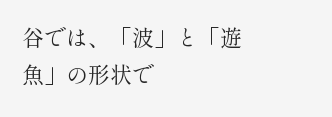谷では、「波」と「遊魚」の形状で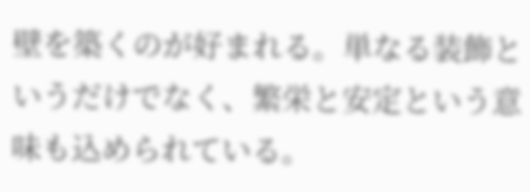壁を築くのが好まれる。単なる装飾というだけでなく、繁栄と安定という意味も込められている。